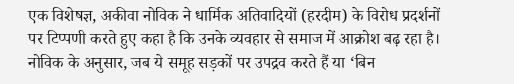एक विशेषज्ञ, अकीवा नोविक ने धार्मिक अतिवादियों (हरदीम) के विरोध प्रदर्शनों पर टिप्पणी करते हुए कहा है कि उनके व्यवहार से समाज में आक्रोश बढ़ रहा है। नोविक के अनुसार, जब ये समूह सड़कों पर उपद्रव करते हैं या ‘बिन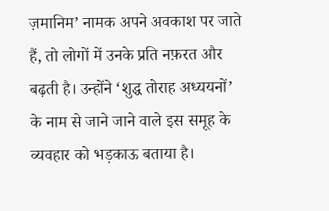ज़मानिम’ नामक अपने अवकाश पर जाते हैं, तो लोगों में उनके प्रति नफ़रत और बढ़ती है। उन्होंने ‘शुद्ध तोराह अध्ययनों’ के नाम से जाने जाने वाले इस समूह के व्यवहार को भड़काऊ बताया है।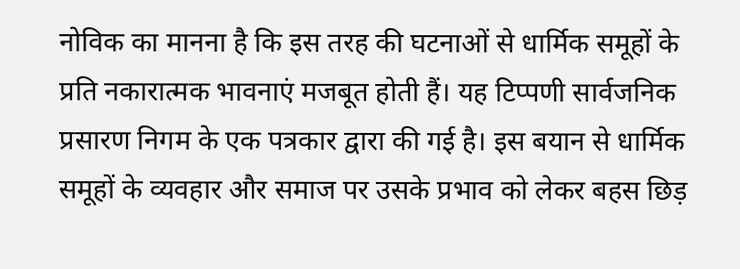नोविक का मानना है कि इस तरह की घटनाओं से धार्मिक समूहों के प्रति नकारात्मक भावनाएं मजबूत होती हैं। यह टिप्पणी सार्वजनिक प्रसारण निगम के एक पत्रकार द्वारा की गई है। इस बयान से धार्मिक समूहों के व्यवहार और समाज पर उसके प्रभाव को लेकर बहस छिड़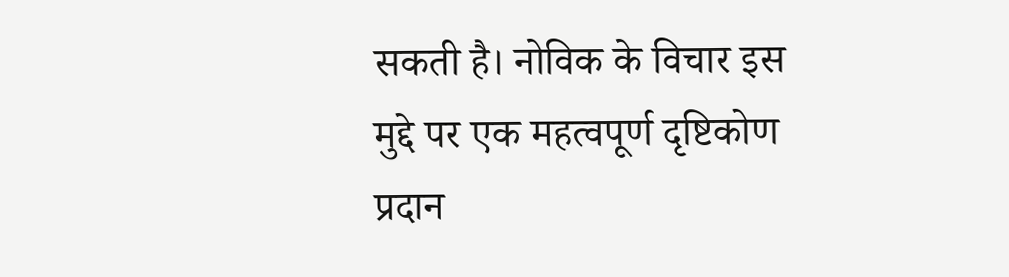सकती है। नोविक के विचार इस मुद्दे पर एक महत्वपूर्ण दृष्टिकोण प्रदान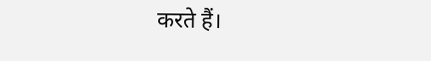करते हैं।